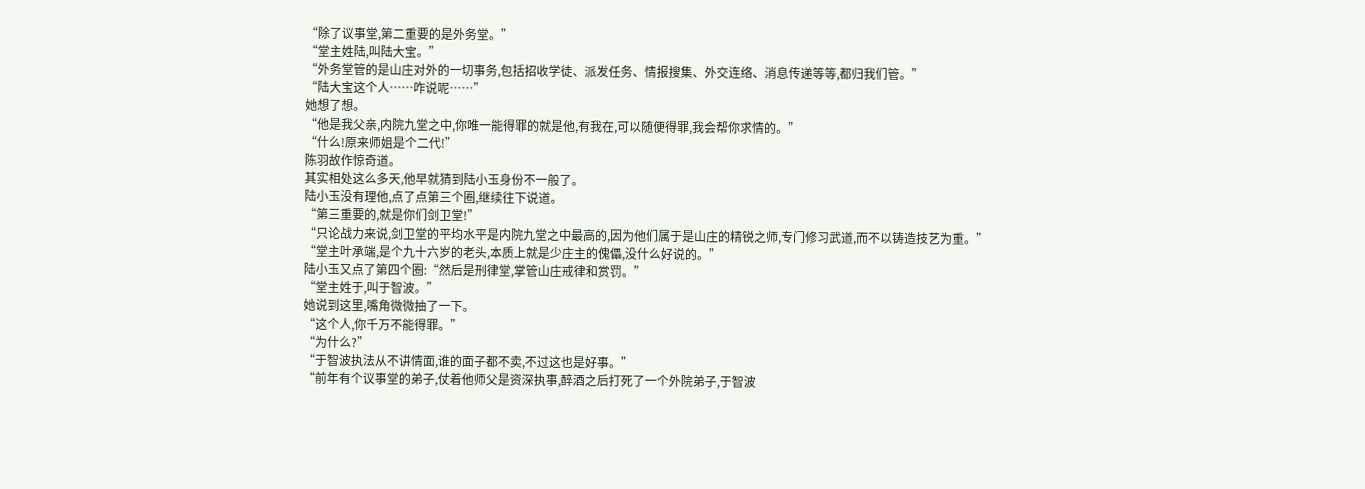“除了议事堂,第二重要的是外务堂。”
“堂主姓陆,叫陆大宝。”
“外务堂管的是山庄对外的一切事务,包括招收学徒、派发任务、情报搜集、外交连络、消息传递等等,都归我们管。”
“陆大宝这个人……咋说呢……”
她想了想。
“他是我父亲,内院九堂之中,你唯一能得罪的就是他,有我在,可以随便得罪,我会帮你求情的。”
“什么!原来师姐是个二代!”
陈羽故作惊奇道。
其实相处这么多天,他早就猜到陆小玉身份不一般了。
陆小玉没有理他,点了点第三个圈,继续往下说道。
“第三重要的,就是你们剑卫堂!”
“只论战力来说,剑卫堂的平均水平是内院九堂之中最高的,因为他们属于是山庄的精锐之师,专门修习武道,而不以铸造技艺为重。”
“堂主叶承端,是个九十六岁的老头,本质上就是少庄主的傀儡,没什么好说的。”
陆小玉又点了第四个圈:“然后是刑律堂,掌管山庄戒律和赏罚。”
“堂主姓于,叫于智波。”
她说到这里,嘴角微微抽了一下。
“这个人,你千万不能得罪。”
“为什么?”
“于智波执法从不讲情面,谁的面子都不卖,不过这也是好事。”
“前年有个议事堂的弟子,仗着他师父是资深执事,醉酒之后打死了一个外院弟子,于智波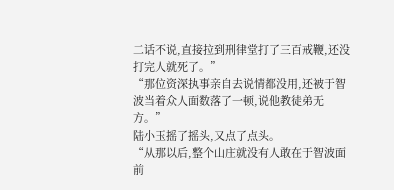二话不说,直接拉到刑律堂打了三百戒鞭,还没打完人就死了。”
“那位资深执事亲自去说情都没用,还被于智波当着众人面数落了一顿,说他教徒弟无方。”
陆小玉摇了摇头,又点了点头。
“从那以后,整个山庄就没有人敢在于智波面前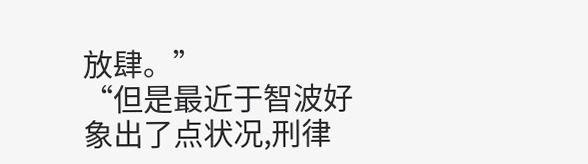放肆。”
“但是最近于智波好象出了点状况,刑律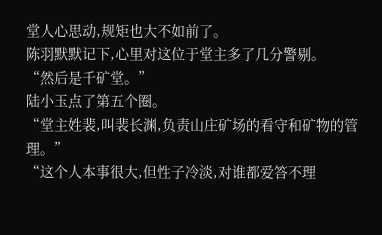堂人心思动,规矩也大不如前了。
陈羽默默记下,心里对这位于堂主多了几分警剔。
“然后是千矿堂。”
陆小玉点了第五个圈。
“堂主姓裴,叫裴长渊,负责山庄矿场的看守和矿物的管理。”
“这个人本事很大,但性子冷淡,对谁都爱答不理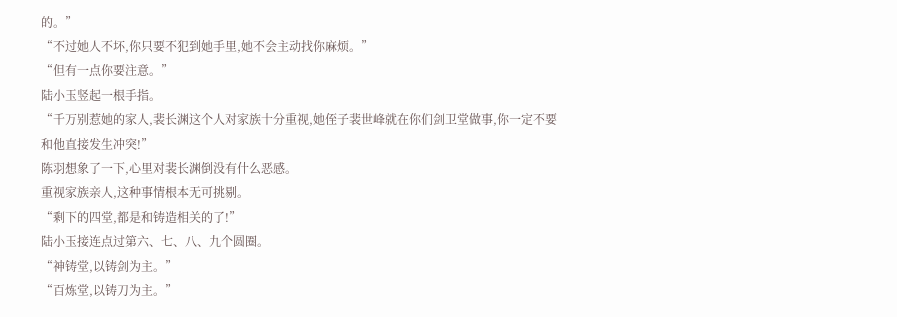的。”
“不过她人不坏,你只要不犯到她手里,她不会主动找你麻烦。”
“但有一点你要注意。”
陆小玉竖起一根手指。
“千万别惹她的家人,裴长渊这个人对家族十分重视,她侄子裴世峰就在你们剑卫堂做事,你一定不要和他直接发生冲突!”
陈羽想象了一下,心里对裴长渊倒没有什么恶感。
重视家族亲人,这种事情根本无可挑剔。
“剩下的四堂,都是和铸造相关的了!”
陆小玉接连点过第六、七、八、九个圆圈。
“神铸堂,以铸剑为主。”
“百炼堂,以铸刀为主。”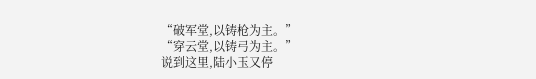“破军堂,以铸枪为主。”
“穿云堂,以铸弓为主。”
说到这里,陆小玉又停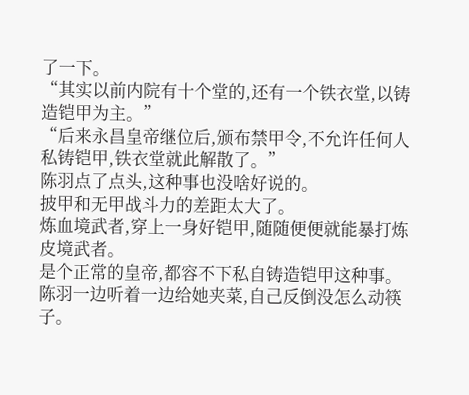了一下。
“其实以前内院有十个堂的,还有一个铁衣堂,以铸造铠甲为主。”
“后来永昌皇帝继位后,颁布禁甲令,不允许任何人私铸铠甲,铁衣堂就此解散了。”
陈羽点了点头,这种事也没啥好说的。
披甲和无甲战斗力的差距太大了。
炼血境武者,穿上一身好铠甲,随随便便就能暴打炼皮境武者。
是个正常的皇帝,都容不下私自铸造铠甲这种事。
陈羽一边听着一边给她夹菜,自己反倒没怎么动筷子。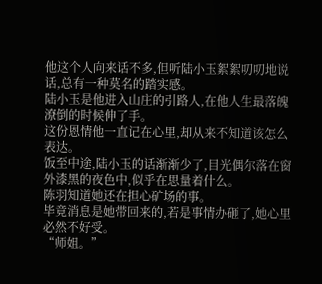他这个人向来话不多,但听陆小玉絮絮叨叨地说话,总有一种莫名的踏实感。
陆小玉是他进入山庄的引路人,在他人生最落魄潦倒的时候伸了手。
这份恩情他一直记在心里,却从来不知道该怎么表达。
饭至中途,陆小玉的话渐渐少了,目光偶尔落在窗外漆黑的夜色中,似乎在思量着什么。
陈羽知道她还在担心矿场的事。
毕竟消息是她带回来的,若是事情办砸了,她心里必然不好受。
“师姐。”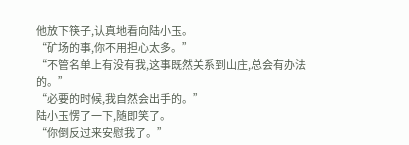他放下筷子,认真地看向陆小玉。
“矿场的事,你不用担心太多。”
“不管名单上有没有我,这事既然关系到山庄,总会有办法的。”
“必要的时候,我自然会出手的。”
陆小玉愣了一下,随即笑了。
“你倒反过来安慰我了。”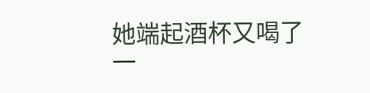她端起酒杯又喝了一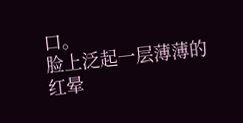口。
脸上泛起一层薄薄的红晕